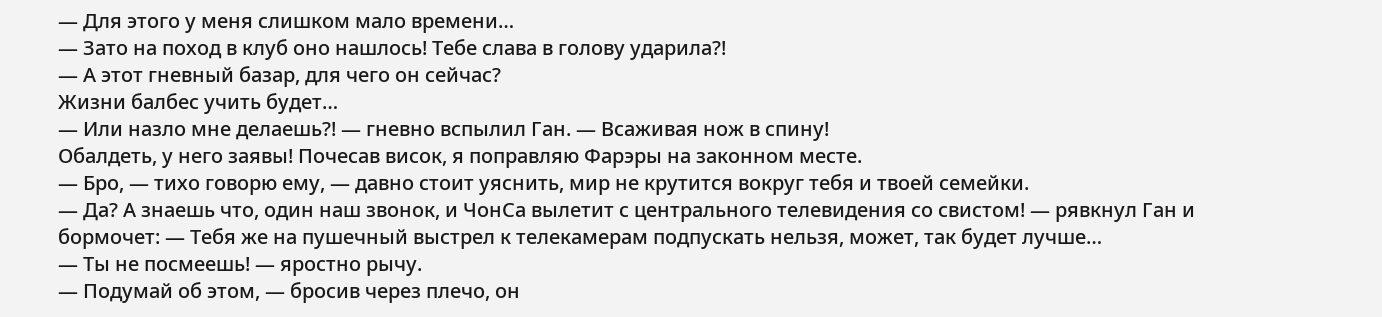— Для этого у меня слишком мало времени…
— Зато на поход в клуб оно нашлось! Тебе слава в голову ударила?!
— А этот гневный базар, для чего он сейчас?
Жизни балбес учить будет…
— Или назло мне делаешь?! — гневно вспылил Ган. — Всаживая нож в спину!
Обалдеть, у него заявы! Почесав висок, я поправляю Фарэры на законном месте.
— Бро, — тихо говорю ему, — давно стоит уяснить, мир не крутится вокруг тебя и твоей семейки.
— Да? А знаешь что, один наш звонок, и ЧонСа вылетит с центрального телевидения со свистом! — рявкнул Ган и бормочет: — Тебя же на пушечный выстрел к телекамерам подпускать нельзя, может, так будет лучше…
— Ты не посмеешь! — яростно рычу.
— Подумай об этом, — бросив через плечо, он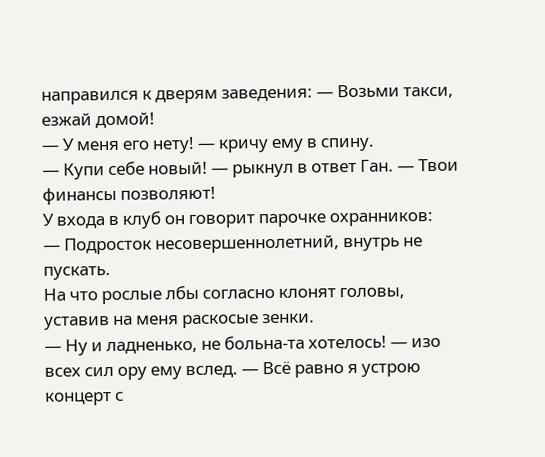направился к дверям заведения: — Возьми такси, езжай домой!
— У меня его нету! — кричу ему в спину.
— Купи себе новый! — рыкнул в ответ Ган. — Твои финансы позволяют!
У входа в клуб он говорит парочке охранников:
— Подросток несовершеннолетний, внутрь не пускать.
На что рослые лбы согласно клонят головы, уставив на меня раскосые зенки.
— Ну и ладненько, не больна-та хотелось! — изо всех сил ору ему вслед. — Всё равно я устрою концерт с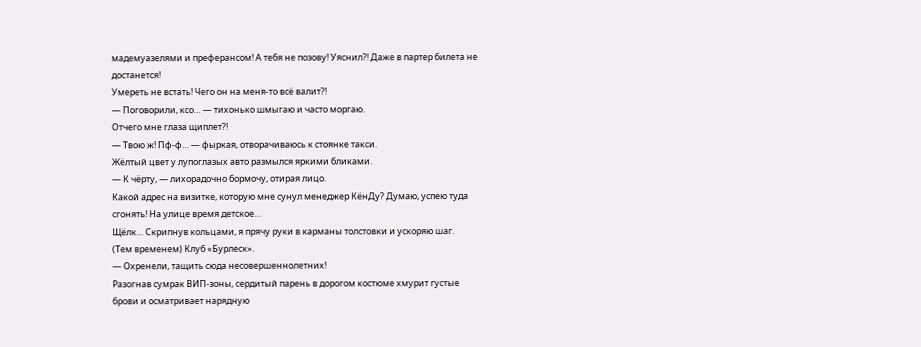мадемуазелями и преферансом! А тебя не позову! Уяснил?! Даже в партер билета не достанется!
Умереть не встать! Чего он на меня-то всё валит?!
— Поговорили, ксо… — тихонько шмыгаю и часто моргаю.
Отчего мне глаза щиплет?!
— Твою ж! Пф-ф… — фыркая, отворачиваюсь к стоянке такси.
Жёлтый цвет у лупоглазых авто размылся яркими бликами.
— К чёрту, — лихорадочно бормочу, отирая лицо.
Какой адрес на визитке, которую мне сунул менеджер КёнДу? Думаю, успею туда сгонять! На улице время детское…
Щёлк… Скрипнув кольцами, я прячу руки в карманы толстовки и ускоряю шаг.
(Тем временем) Клуб «Бурлеск».
— Охренели, тащить сюда несовершеннолетних!
Разогнав сумрак ВИП-зоны, сердитый парень в дорогом костюме хмурит густые брови и осматривает нарядную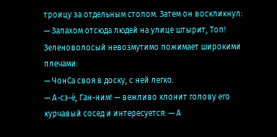троицу за отдельным столом. Затем он воскликнул:
— Запахом отсюда людей на улице штырит, Топ!
Зеленоволосый невозмутимо пожимает широкими плечами:
— ЧонСа своя в доску, с ней легко.
— А-сэ-ё, Ган-ним! — вежливо клонит голову его курчавый сосед и интересуется: — А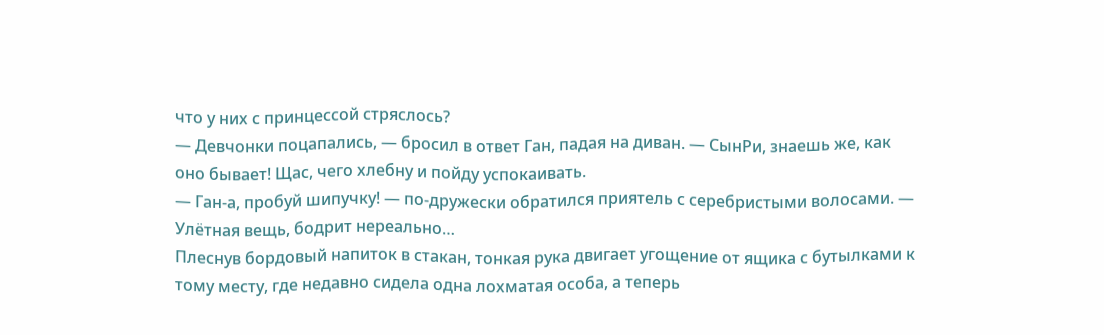что у них с принцессой стряслось?
— Девчонки поцапались, — бросил в ответ Ган, падая на диван. — СынРи, знаешь же, как оно бывает! Щас, чего хлебну и пойду успокаивать.
— Ган-а, пробуй шипучку! — по-дружески обратился приятель с серебристыми волосами. — Улётная вещь, бодрит нереально…
Плеснув бордовый напиток в стакан, тонкая рука двигает угощение от ящика с бутылками к тому месту, где недавно сидела одна лохматая особа, а теперь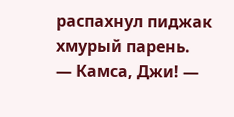распахнул пиджак хмурый парень.
— Камса, Джи! —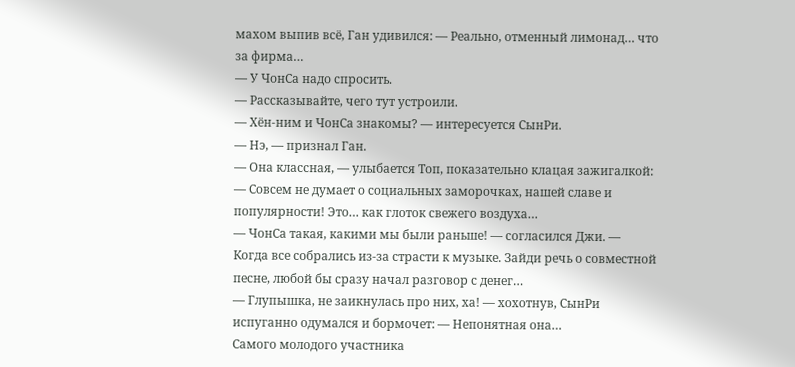махом выпив всё, Ган удивился: — Реально, отменный лимонад… что за фирма…
— У ЧонСа надо спросить.
— Рассказывайте, чего тут устроили.
— Хён-ним и ЧонСа знакомы? — интересуется СынРи.
— Нэ, — признал Ган.
— Она классная, — улыбается Топ, показательно клацая зажигалкой: — Совсем не думает о социальных заморочках, нашей славе и популярности! Это… как глоток свежего воздуха…
— ЧонСа такая, какими мы были раньше! — согласился Джи. — Когда все собрались из-за страсти к музыке. Зайди речь о совместной песне, любой бы сразу начал разговор с денег…
— Глупышка, не заикнулась про них, ха! — хохотнув, СынРи испуганно одумался и бормочет: — Непонятная она…
Самого молодого участника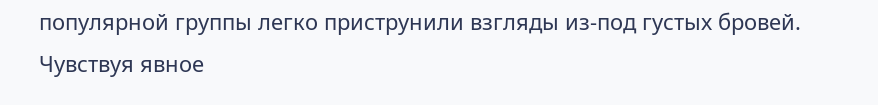популярной группы легко приструнили взгляды из-под густых бровей.
Чувствуя явное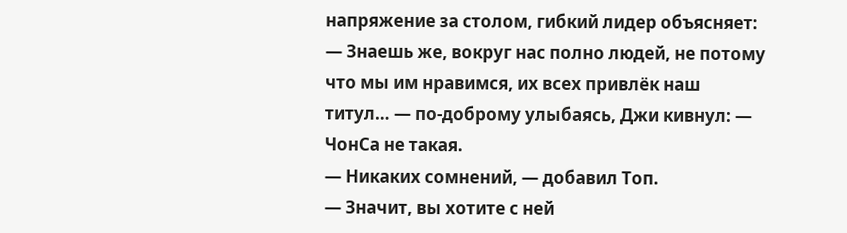напряжение за столом, гибкий лидер объясняет:
— Знаешь же, вокруг нас полно людей, не потому что мы им нравимся, их всех привлёк наш титул… — по-доброму улыбаясь, Джи кивнул: — ЧонСа не такая.
— Никаких сомнений, — добавил Топ.
— Значит, вы хотите с ней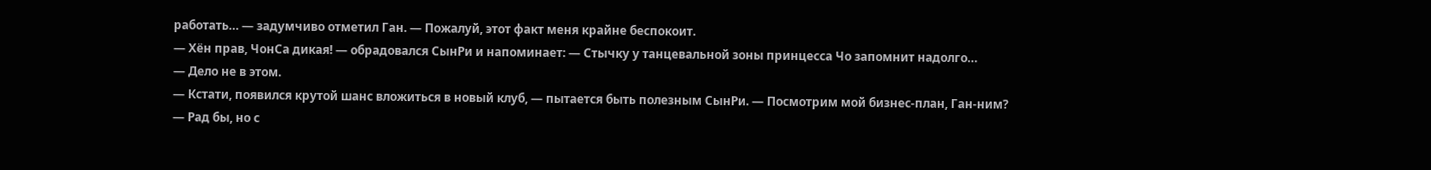работать… — задумчиво отметил Ган. — Пожалуй, этот факт меня крайне беспокоит.
— Хён прав, ЧонСа дикая! — обрадовался СынРи и напоминает: — Стычку у танцевальной зоны принцесса Чо запомнит надолго…
— Дело не в этом.
— Кстати, появился крутой шанс вложиться в новый клуб, — пытается быть полезным СынРи. — Посмотрим мой бизнес-план, Ган-ним?
— Рад бы, но с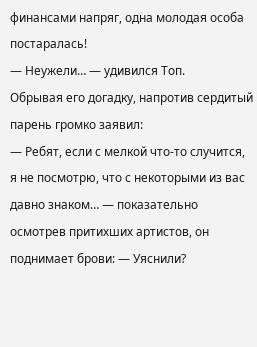финансами напряг, одна молодая особа постаралась!
— Неужели… — удивился Топ.
Обрывая его догадку, напротив сердитый парень громко заявил:
— Ребят, если с мелкой что-то случится, я не посмотрю, что с некоторыми из вас давно знаком… — показательно осмотрев притихших артистов, он поднимает брови: — Уяснили?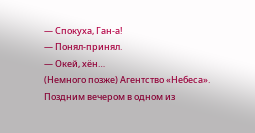— Спокуха, Ган-а!
— Понял-принял.
— Окей, хён…
(Немного позже) Агентство «Небеса».
Поздним вечером в одном из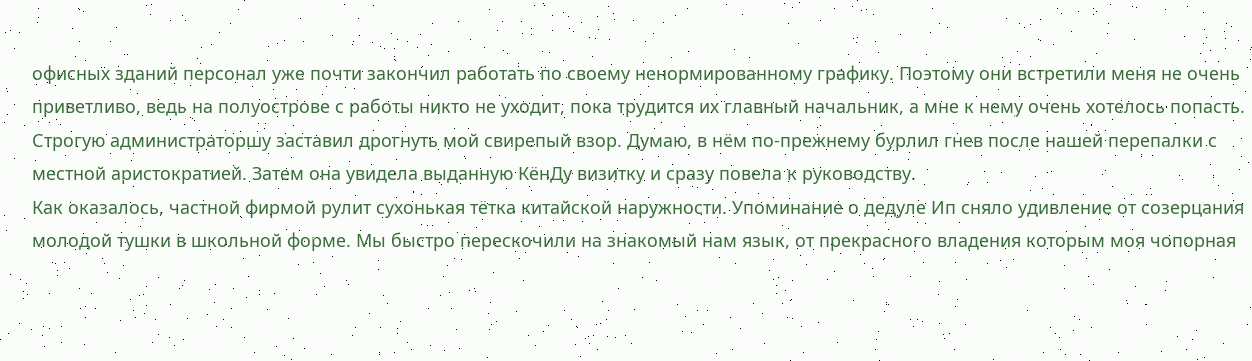офисных зданий персонал уже почти закончил работать по своему ненормированному графику. Поэтому они встретили меня не очень приветливо, ведь на полуострове с работы никто не уходит, пока трудится их главный начальник, а мне к нему очень хотелось попасть.
Строгую администраторшу заставил дрогнуть мой свирепый взор. Думаю, в нём по-прежнему бурлил гнев после нашей перепалки с местной аристократией. Затем она увидела выданную КёнДу визитку и сразу повела к руководству.
Как оказалось, частной фирмой рулит сухонькая тётка китайской наружности. Упоминание о дедуле Ип сняло удивление от созерцания молодой тушки в школьной форме. Мы быстро перескочили на знакомый нам язык, от прекрасного владения которым моя чопорная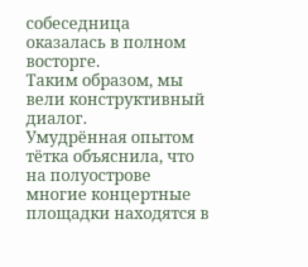собеседница оказалась в полном восторге.
Таким образом, мы вели конструктивный диалог.
Умудрённая опытом тётка объяснила, что на полуострове многие концертные площадки находятся в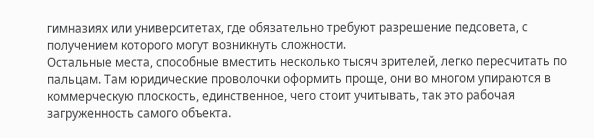гимназиях или университетах, где обязательно требуют разрешение педсовета, с получением которого могут возникнуть сложности.
Остальные места, способные вместить несколько тысяч зрителей, легко пересчитать по пальцам. Там юридические проволочки оформить проще, они во многом упираются в коммерческую плоскость, единственное, чего стоит учитывать, так это рабочая загруженность самого объекта.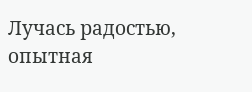Лучась радостью, опытная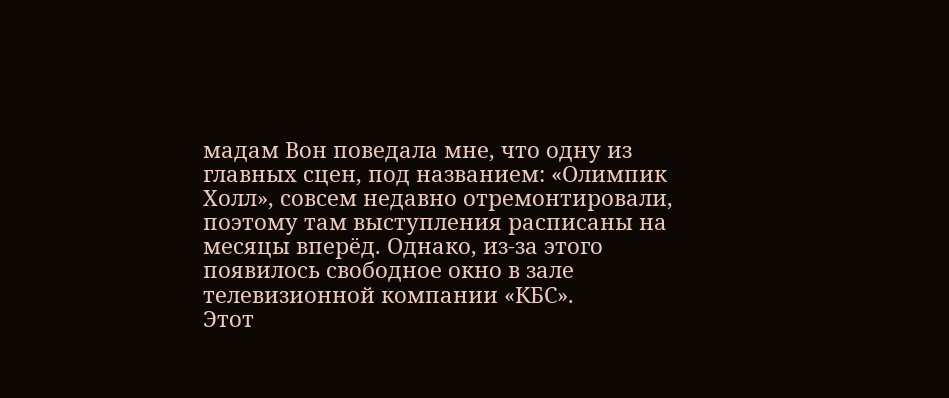мадам Вон поведала мне, что одну из главных сцен, под названием: «Олимпик Холл», совсем недавно отремонтировали, поэтому там выступления расписаны на месяцы вперёд. Однако, из-за этого появилось свободное окно в зале телевизионной компании «КБС».
Этот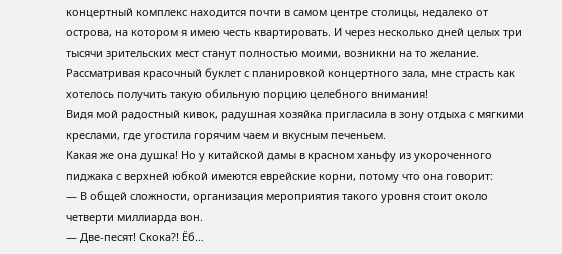концертный комплекс находится почти в самом центре столицы, недалеко от острова, на котором я имею честь квартировать. И через несколько дней целых три тысячи зрительских мест станут полностью моими, возникни на то желание.
Рассматривая красочный буклет с планировкой концертного зала, мне страсть как хотелось получить такую обильную порцию целебного внимания!
Видя мой радостный кивок, радушная хозяйка пригласила в зону отдыха с мягкими креслами, где угостила горячим чаем и вкусным печеньем.
Какая же она душка! Но у китайской дамы в красном ханьфу из укороченного пиджака с верхней юбкой имеются еврейские корни, потому что она говорит:
— В общей сложности, организация мероприятия такого уровня стоит около четверти миллиарда вон.
— Две-песят! Скока?! Ёб…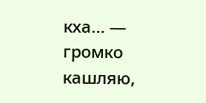кха… — громко кашляю,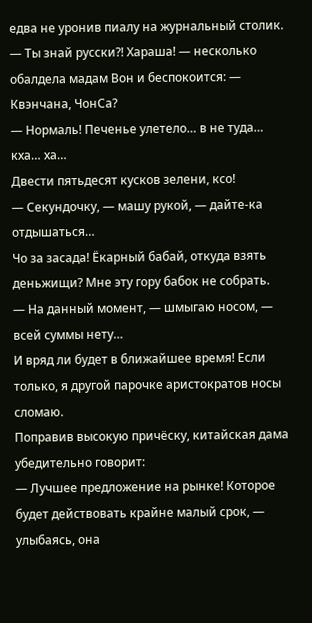едва не уронив пиалу на журнальный столик.
— Ты знай русски?! Хараша! — несколько обалдела мадам Вон и беспокоится: — Квэнчана, ЧонСа?
— Нормаль! Печенье улетело… в не туда… кха… ха…
Двести пятьдесят кусков зелени, ксо!
— Секундочку, — машу рукой, — дайте-ка отдышаться…
Чо за засада! Ёкарный бабай, откуда взять деньжищи? Мне эту гору бабок не собрать.
— На данный момент, — шмыгаю носом, — всей суммы нету…
И вряд ли будет в ближайшее время! Если только, я другой парочке аристократов носы сломаю.
Поправив высокую причёску, китайская дама убедительно говорит:
— Лучшее предложение на рынке! Которое будет действовать крайне малый срок, — улыбаясь, она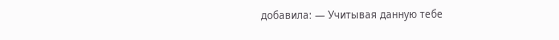добавила: — Учитывая данную тебе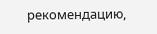рекомендацию,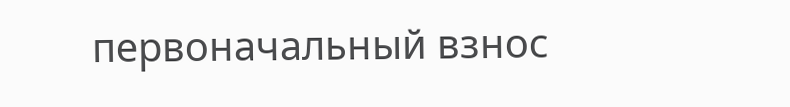первоначальный взнос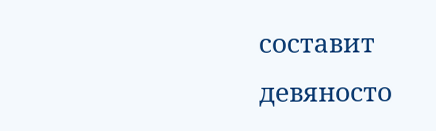составит девяносто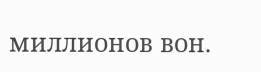миллионов вон.